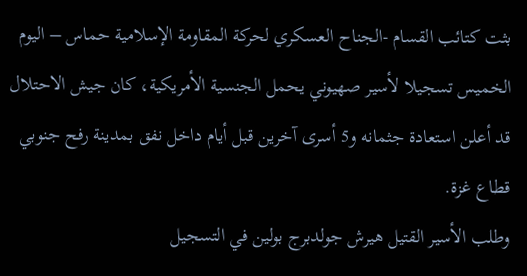بثت كتائب القسام -الجناح العسكري لحركة المقاومة الإسلامية حماس – اليوم الخميس تسجيلا لأسير صهيوني يحمل الجنسية الأمريكية، كان جيش الاحتلال قد أعلن استعادة جثمانه و5 أسرى آخرين قبل أيام داخل نفق بمدينة رفح جنوبي قطاع غزة.
وطلب الأسير القتيل هيرش جولدبرج بولين في التسجيل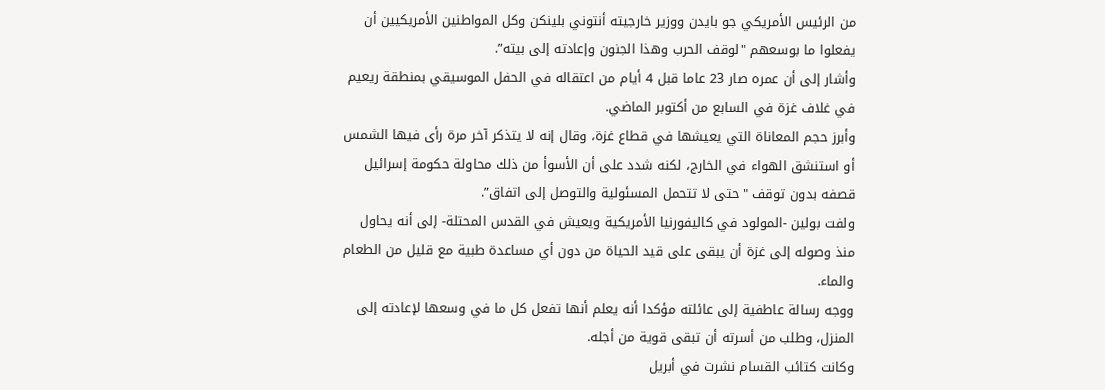من الرئيس الأمريكي جو بايدن ووزير خارجيته أنتوني بلينكن وكل المواطنين الأمريكيين أن يفعلوا ما بوسعهم "لوقف الحرب وهذا الجنون وإعادته إلى بيته”.
وأشار إلى أن عمره صار 23 عاما قبل 4 أيام من اعتقاله في الحفل الموسيقي بمنطقة ريعيم في غلاف غزة في السابع من أكتوبر الماضي.
وأبرز حجم المعاناة التي يعيشها في قطاع غزة، وقال إنه لا يتذكر آخر مرة رأى فيها الشمس أو استنشق الهواء في الخارج، لكنه شدد على أن الأسوأ من ذلك محاولة حكومة إسرائيل قصفه بدون توقف "حتى لا تتحمل المسئولية والتوصل إلى اتفاق”.
ولفت بولين -المولود في كاليفورنيا الأمريكية ويعيش في القدس المحتلة- إلى أنه يحاول منذ وصوله إلى غزة أن يبقى على قيد الحياة من دون أي مساعدة طبية مع قليل من الطعام والماء.
ووجه رسالة عاطفية إلى عائلته مؤكدا أنه يعلم أنها تفعل كل ما في وسعها لإعادته إلى المنزل، وطلب من أسرته أن تبقى قوية من أجله.
وكانت كتائب القسام نشرت في أبريل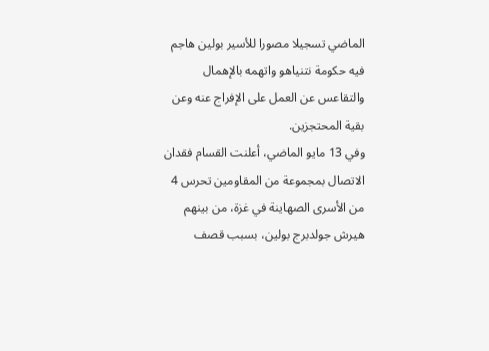الماضي تسجيلا مصورا للأسير بولين هاجم فيه حكومة نتنياهو واتهمه بالإهمال والتقاعس عن العمل على الإفراج عنه وعن بقية المحتجزين.
وفي 13 مايو الماضي، أعلنت القسام فقدان الاتصال بمجموعة من المقاومين تحرس 4 من الأسرى الصهاينة في غزة، من بينهم هيرش جولدبرج بولين، بسبب قصف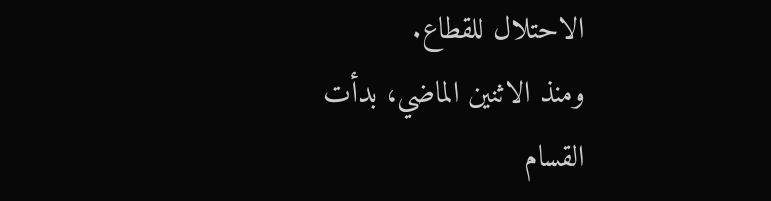الاحتلال للقطاع.
ومنذ الاثنين الماضي، بدأت القسام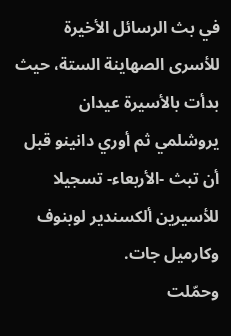في بث الرسائل الأخيرة للأسرى الصهاينة الستة، حيث بدأت بالأسيرة عيدان يروشلمي ثم أوري دانينو قبل أن تبث -الأربعاء- تسجيلا للأسيرين ألكسندير لوبنوف وكارميل جات.
وحمّلت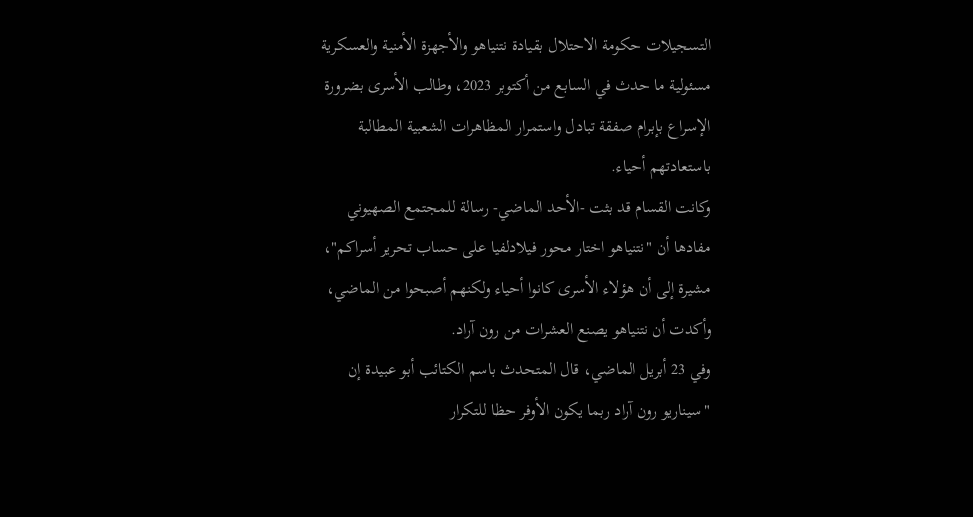التسجيلات حكومة الاحتلال بقيادة نتنياهو والأجهزة الأمنية والعسكرية مسئولية ما حدث في السابع من أكتوبر 2023، وطالب الأسرى بضرورة الإسراع بإبرام صفقة تبادل واستمرار المظاهرات الشعبية المطالبة باستعادتهم أحياء.
وكانت القسام قد بثت -الأحد الماضي- رسالة للمجتمع الصهيوني مفادها أن "نتنياهو اختار محور فيلادلفيا على حساب تحرير أسراكم"، مشيرة إلى أن هؤلاء الأسرى كانوا أحياء ولكنهم أصبحوا من الماضي، وأكدت أن نتنياهو يصنع العشرات من رون آراد.
وفي 23 أبريل الماضي، قال المتحدث باسم الكتائب أبو عبيدة إن "سيناريو رون آراد ربما يكون الأوفر حظا للتكرار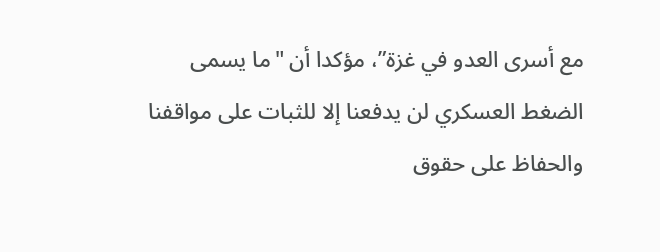مع أسرى العدو في غزة”، مؤكدا أن "ما يسمى الضغط العسكري لن يدفعنا إلا للثبات على مواقفنا والحفاظ على حقوق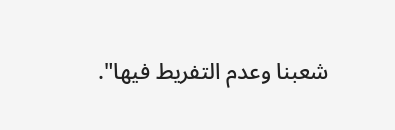شعبنا وعدم التفريط فيها".